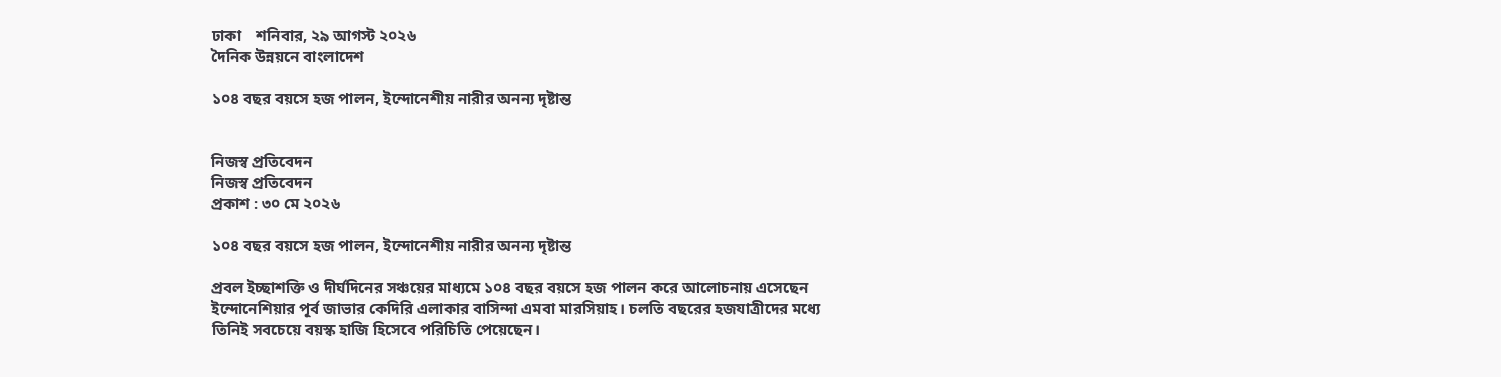ঢাকা    শনিবার, ২৯ আগস্ট ২০২৬
দৈনিক উন্নয়নে বাংলাদেশ

১০৪ বছর বয়সে হজ পালন, ইন্দোনেশীয় নারীর অনন্য দৃষ্টান্ত


নিজস্ব প্রতিবেদন
নিজস্ব প্রতিবেদন
প্রকাশ : ৩০ মে ২০২৬

১০৪ বছর বয়সে হজ পালন, ইন্দোনেশীয় নারীর অনন্য দৃষ্টান্ত

প্রবল ইচ্ছাশক্তি ও দীর্ঘদিনের সঞ্চয়ের মাধ্যমে ১০৪ বছর বয়সে হজ পালন করে আলোচনায় এসেছেন ইন্দোনেশিয়ার পূর্ব জাভার কেদিরি এলাকার বাসিন্দা এমবা মারসিয়াহ। চলতি বছরের হজযাত্রীদের মধ্যে তিনিই সবচেয়ে বয়স্ক হাজি হিসেবে পরিচিতি পেয়েছেন।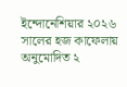ইন্দোনেশিয়ার ২০২৬ সালের হজ কাফেলায় অনুমোদিত ২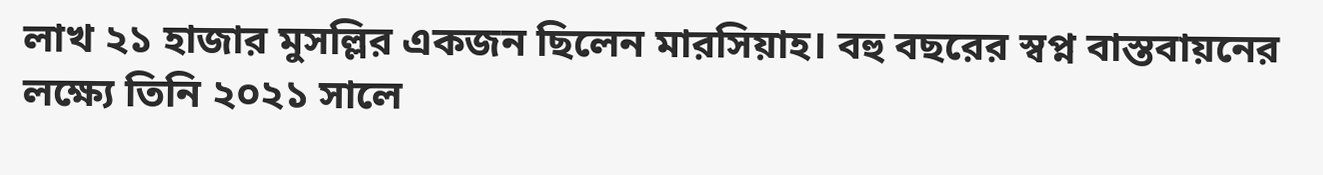লাখ ২১ হাজার মুসল্লির একজন ছিলেন মারসিয়াহ। বহু বছরের স্বপ্ন বাস্তবায়নের লক্ষ্যে তিনি ২০২১ সালে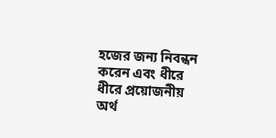হজের জন্য নিবন্ধন করেন এবং ধীরে ধীরে প্রয়োজনীয় অর্থ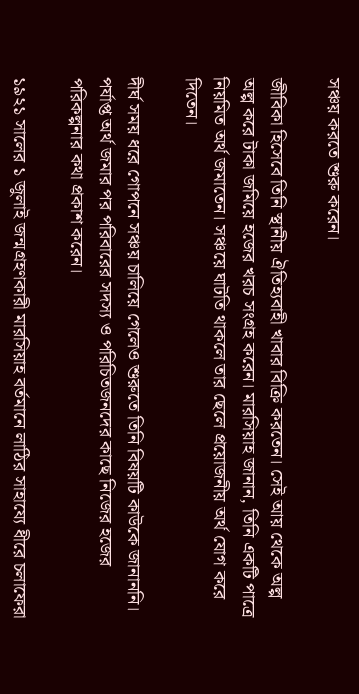সঞ্চয় করতে শুরু করেন।

জীবিকা হিসেবে তিনি স্থানীয় ঐতিহ্যবাহী খাবার বিক্রি করতেন। সেই আয় থেকে অল্প অল্প করে টাকা জমিয়ে হজের খরচ সংগ্রহ করেন। মারসিয়াহ জানান, তিনি একটি পাত্রে নিয়মিত অর্থ জমাতেন। সঞ্চয়ে ঘাটতি থাকলে তার ছেলে প্রয়োজনীয় অর্থ যোগ করে দিতেন।

দীর্ঘ সময় ধরে গোপনে সঞ্চয় চালিয়ে গেলেও শুরুতে তিনি বিষয়টি কাউকে জানাননি। পর্যাপ্ত অর্থ জমার পর পরিবারের সদস্য ও পরিচিতজনদের কাছে নিজের হজের পরিকল্পনার কথা প্রকাশ করেন।

১৯২১ সালের ১ জুলাই জন্মগ্রহণকারী মারসিয়াহ বর্তমানে লাঠির সাহায্যে ধীরে চলাফেরা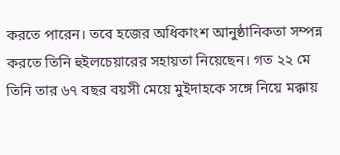করতে পারেন। তবে হজের অধিকাংশ আনুষ্ঠানিকতা সম্পন্ন করতে তিনি হুইলচেয়ারের সহায়তা নিয়েছেন। গত ২২ মে তিনি তার ৬৭ বছর বয়সী মেয়ে মুইদাহকে সঙ্গে নিয়ে মক্কায়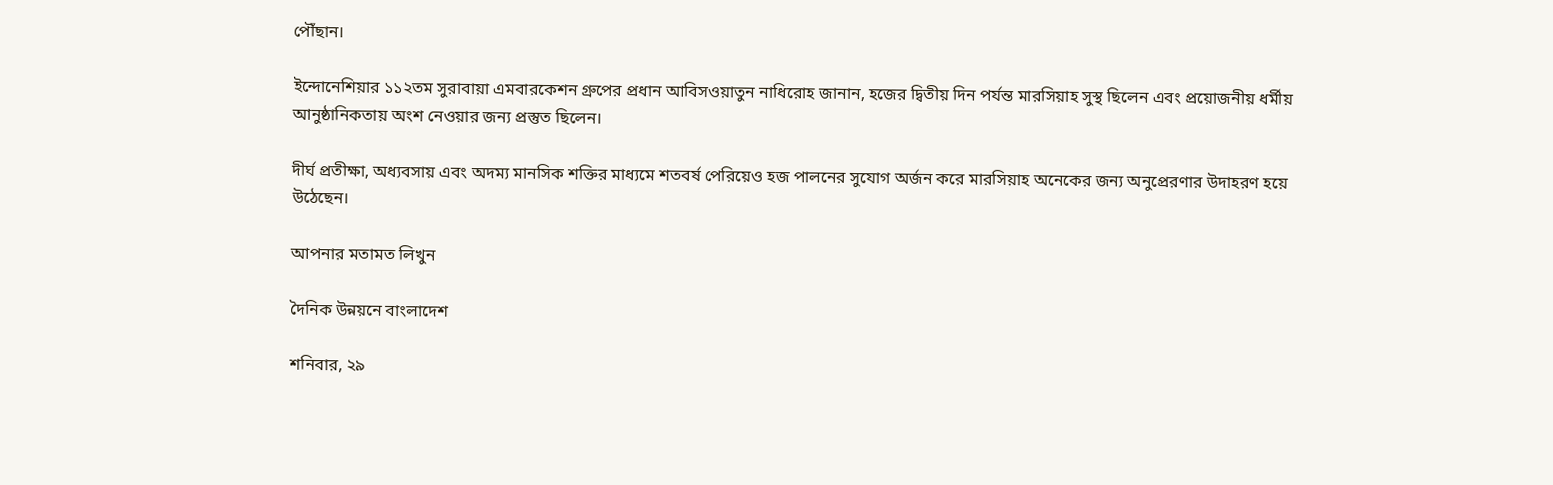পৌঁছান।

ইন্দোনেশিয়ার ১১২তম সুরাবায়া এমবারকেশন গ্রুপের প্রধান আবিসওয়াতুন নাধিরোহ জানান, হজের দ্বিতীয় দিন পর্যন্ত মারসিয়াহ সুস্থ ছিলেন এবং প্রয়োজনীয় ধর্মীয় আনুষ্ঠানিকতায় অংশ নেওয়ার জন্য প্রস্তুত ছিলেন।

দীর্ঘ প্রতীক্ষা, অধ্যবসায় এবং অদম্য মানসিক শক্তির মাধ্যমে শতবর্ষ পেরিয়েও হজ পালনের সুযোগ অর্জন করে মারসিয়াহ অনেকের জন্য অনুপ্রেরণার উদাহরণ হয়ে উঠেছেন।

আপনার মতামত লিখুন

দৈনিক উন্নয়নে বাংলাদেশ

শনিবার, ২৯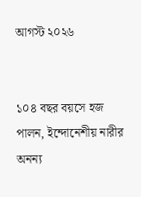আগস্ট ২০২৬


১০৪ বছর বয়সে হজ পালন, ইন্দোনেশীয় নারীর অনন্য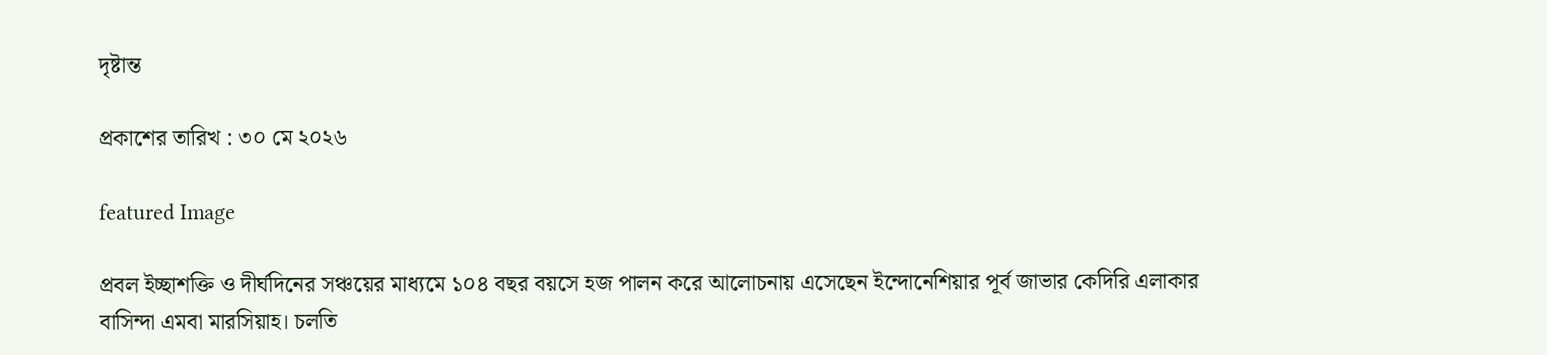দৃষ্টান্ত

প্রকাশের তারিখ : ৩০ মে ২০২৬

featured Image

প্রবল ইচ্ছাশক্তি ও দীর্ঘদিনের সঞ্চয়ের মাধ্যমে ১০৪ বছর বয়সে হজ পালন করে আলোচনায় এসেছেন ইন্দোনেশিয়ার পূর্ব জাভার কেদিরি এলাকার বাসিন্দা এমবা মারসিয়াহ। চলতি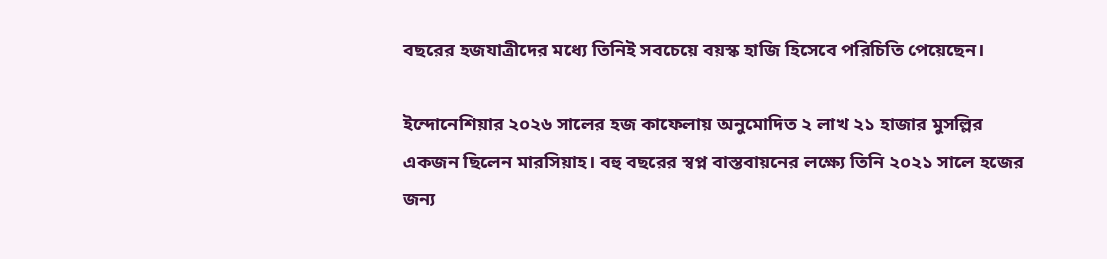বছরের হজযাত্রীদের মধ্যে তিনিই সবচেয়ে বয়স্ক হাজি হিসেবে পরিচিতি পেয়েছেন।

ইন্দোনেশিয়ার ২০২৬ সালের হজ কাফেলায় অনুমোদিত ২ লাখ ২১ হাজার মুসল্লির একজন ছিলেন মারসিয়াহ। বহু বছরের স্বপ্ন বাস্তবায়নের লক্ষ্যে তিনি ২০২১ সালে হজের জন্য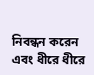নিবন্ধন করেন এবং ধীরে ধীরে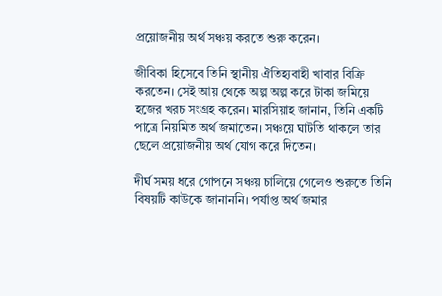প্রয়োজনীয় অর্থ সঞ্চয় করতে শুরু করেন।

জীবিকা হিসেবে তিনি স্থানীয় ঐতিহ্যবাহী খাবার বিক্রি করতেন। সেই আয় থেকে অল্প অল্প করে টাকা জমিয়ে হজের খরচ সংগ্রহ করেন। মারসিয়াহ জানান, তিনি একটি পাত্রে নিয়মিত অর্থ জমাতেন। সঞ্চয়ে ঘাটতি থাকলে তার ছেলে প্রয়োজনীয় অর্থ যোগ করে দিতেন।

দীর্ঘ সময় ধরে গোপনে সঞ্চয় চালিয়ে গেলেও শুরুতে তিনি বিষয়টি কাউকে জানাননি। পর্যাপ্ত অর্থ জমার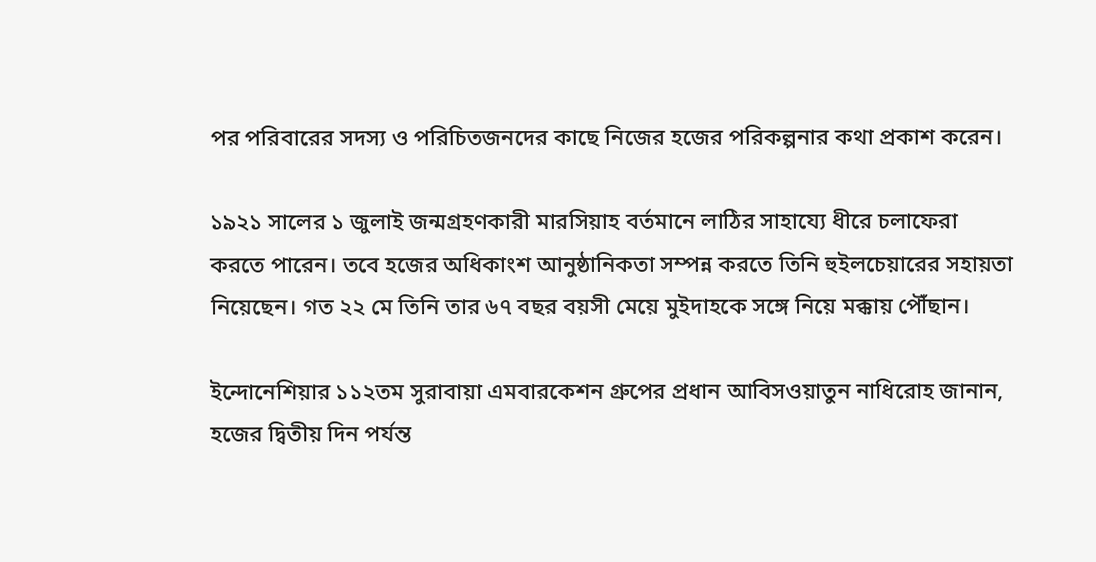পর পরিবারের সদস্য ও পরিচিতজনদের কাছে নিজের হজের পরিকল্পনার কথা প্রকাশ করেন।

১৯২১ সালের ১ জুলাই জন্মগ্রহণকারী মারসিয়াহ বর্তমানে লাঠির সাহায্যে ধীরে চলাফেরা করতে পারেন। তবে হজের অধিকাংশ আনুষ্ঠানিকতা সম্পন্ন করতে তিনি হুইলচেয়ারের সহায়তা নিয়েছেন। গত ২২ মে তিনি তার ৬৭ বছর বয়সী মেয়ে মুইদাহকে সঙ্গে নিয়ে মক্কায় পৌঁছান।

ইন্দোনেশিয়ার ১১২তম সুরাবায়া এমবারকেশন গ্রুপের প্রধান আবিসওয়াতুন নাধিরোহ জানান, হজের দ্বিতীয় দিন পর্যন্ত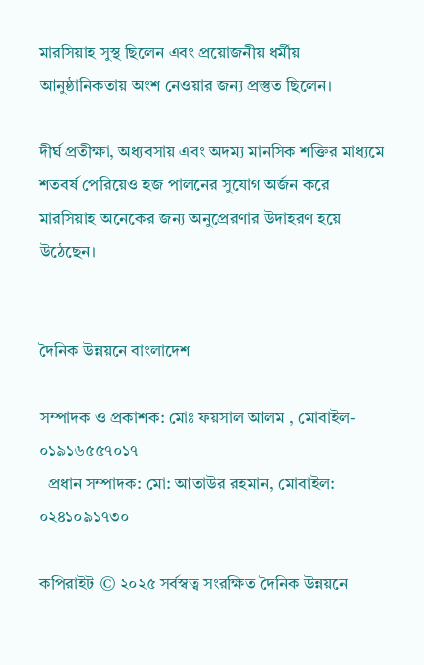মারসিয়াহ সুস্থ ছিলেন এবং প্রয়োজনীয় ধর্মীয় আনুষ্ঠানিকতায় অংশ নেওয়ার জন্য প্রস্তুত ছিলেন।

দীর্ঘ প্রতীক্ষা, অধ্যবসায় এবং অদম্য মানসিক শক্তির মাধ্যমে শতবর্ষ পেরিয়েও হজ পালনের সুযোগ অর্জন করে মারসিয়াহ অনেকের জন্য অনুপ্রেরণার উদাহরণ হয়ে উঠেছেন।


দৈনিক উন্নয়নে বাংলাদেশ

সম্পাদক ও প্রকাশক: মোঃ ফয়সাল আলম , মোবাইল- ০১৯১৬৫৫৭০১৭
  প্রধান সম্পাদক: মো: আতাউর রহমান, মোবাইল: ০২৪১০৯১৭৩০

কপিরাইট © ২০২৫ সর্বস্বত্ব সংরক্ষিত দৈনিক উন্নয়নে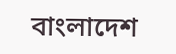বাংলাদেশ